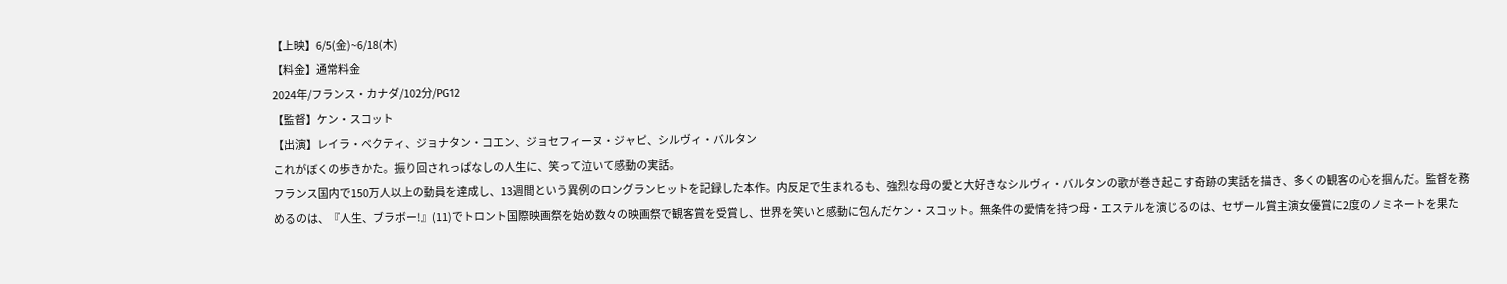【上映】6/5(金)~6/18(木)
【料金】通常料金
2024年/フランス・カナダ/102分/PG12
【監督】ケン・スコット
【出演】レイラ・ベクティ、ジョナタン・コエン、ジョセフィーヌ・ジャピ、シルヴィ・バルタン
これがぼくの歩きかた。振り回されっぱなしの人生に、笑って泣いて感動の実話。
フランス国内で150万人以上の動員を達成し、13週間という異例のロングランヒットを記録した本作。内反足で生まれるも、強烈な母の愛と大好きなシルヴィ・バルタンの歌が巻き起こす奇跡の実話を描き、多くの観客の心を掴んだ。監督を務めるのは、『人生、ブラボー!』(11)でトロント国際映画祭を始め数々の映画祭で観客賞を受賞し、世界を笑いと感動に包んだケン・スコット。無条件の愛情を持つ母・エステルを演じるのは、セザール賞主演女優賞に2度のノミネートを果た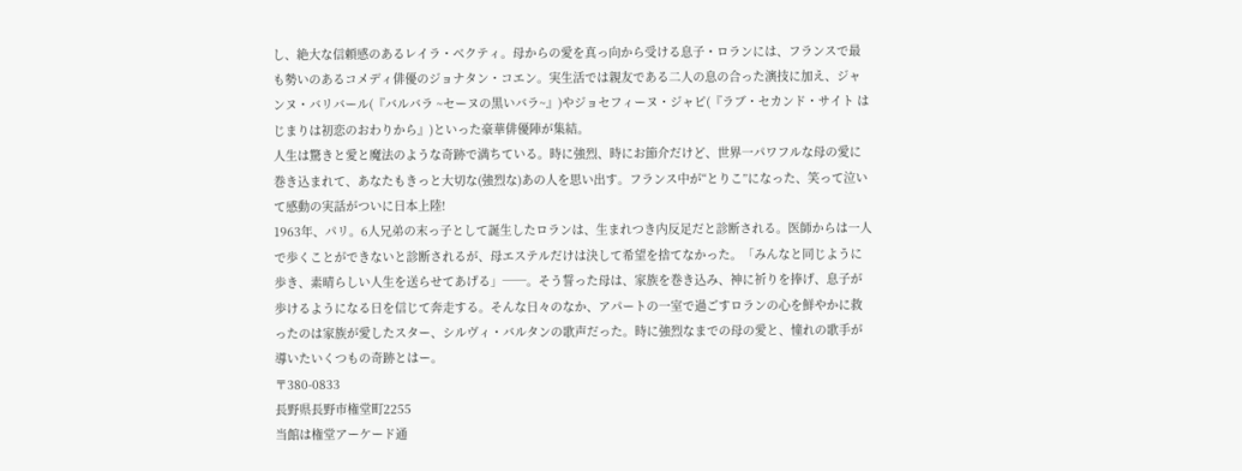し、絶大な信頼感のあるレイラ・ベクティ。母からの愛を真っ向から受ける息子・ロランには、フランスで最も勢いのあるコメディ俳優のジョナタン・コエン。実生活では親友である二人の息の合った演技に加え、ジャンヌ・バリバール(『バルバラ ~セーヌの黒いバラ~』)やジョセフィーヌ・ジャピ(『ラブ・セカンド・サイト はじまりは初恋のおわりから』)といった豪華俳優陣が集結。
人生は驚きと愛と魔法のような奇跡で満ちている。時に強烈、時にお節介だけど、世界一パワフルな母の愛に巻き込まれて、あなたもきっと大切な(強烈な)あの人を思い出す。フランス中が“とりこ”になった、笑って泣いて感動の実話がついに日本上陸!
1963年、パリ。6人兄弟の末っ子として誕生したロランは、生まれつき内反足だと診断される。医師からは一人で歩くことができないと診断されるが、母エステルだけは決して希望を捨てなかった。「みんなと同じように歩き、素晴らしい人生を送らせてあげる」──。そう誓った母は、家族を巻き込み、神に祈りを捧げ、息子が歩けるようになる日を信じて奔走する。そんな日々のなか、アパートの一室で過ごすロランの心を鮮やかに救ったのは家族が愛したスター、シルヴィ・バルタンの歌声だった。時に強烈なまでの母の愛と、憧れの歌手が導いたいくつもの奇跡とはー。
〒380-0833
長野県長野市権堂町2255
当館は権堂アーケード通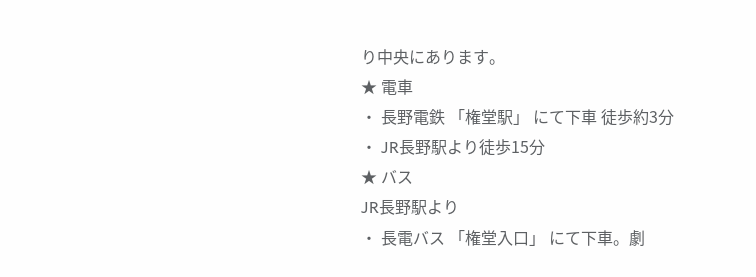り中央にあります。
★ 電車
・ 長野電鉄 「権堂駅」 にて下車 徒歩約3分
・ JR長野駅より徒歩15分
★ バス
JR長野駅より
・ 長電バス 「権堂入口」 にて下車。劇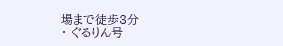場まで徒歩3分
・ ぐるりん号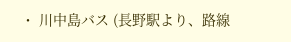・ 川中島バス (長野駅より、路線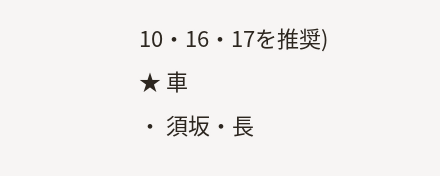10・16・17を推奨)
★ 車
・ 須坂・長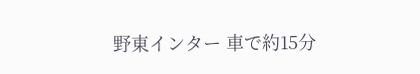野東インター 車で約15分